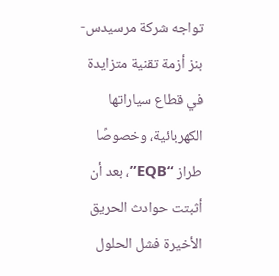تواجه شركة مرسيدس-بنز أزمة تقنية متزايدة في قطاع سياراتها الكهربائية، وخصوصًا طراز “EQB”، بعد أن أثبتت حوادث الحريق الأخيرة فشل الحلول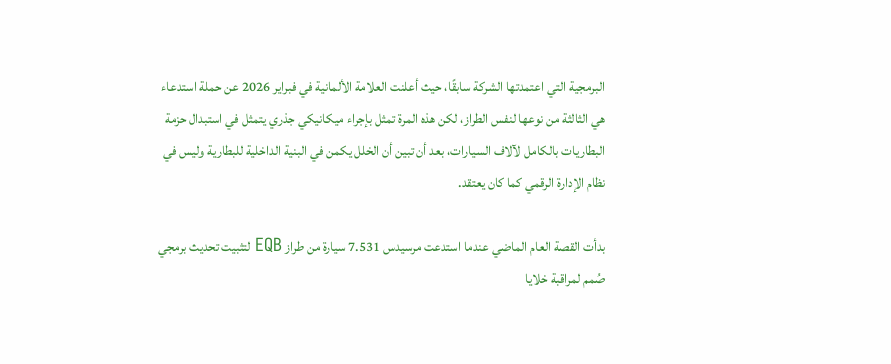البرمجية التي اعتمدتها الشركة سابقًا، حيث أعلنت العلامة الألمانية في فبراير 2026 عن حملة استدعاء هي الثالثة من نوعها لنفس الطراز، لكن هذه المرة تمثل بإجراء ميكانيكي جذري يتمثل في استبدال حزمة البطاريات بالكامل لآلاف السيارات، بعد أن تبين أن الخلل يكمن في البنية الداخلية للبطارية وليس في نظام الإدارة الرقمي كما كان يعتقد.

بدأت القصة العام الماضي عندما استدعت مرسيدس 7.531 سيارة من طراز EQB لتثبيت تحديث برمجي صُمم لمراقبة خلايا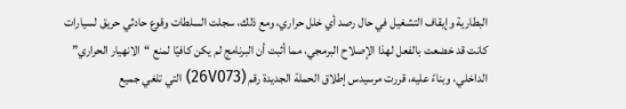البطارية وإيقاف التشغيل في حال رصد أي خلل حراري، ومع ذلك، سجلت السلطات وقوع حادثي حريق لسيارات كانت قد خضعت بالفعل لهذا الإصلاح البرمجي، مما أثبت أن البرنامج لم يكن كافيًا لمنع “الانهيار الحراري” الداخلي، وبناءً عليه، قررت مرسيدس إطلاق الحملة الجديدة رقم (26V073) التي تلغي جميع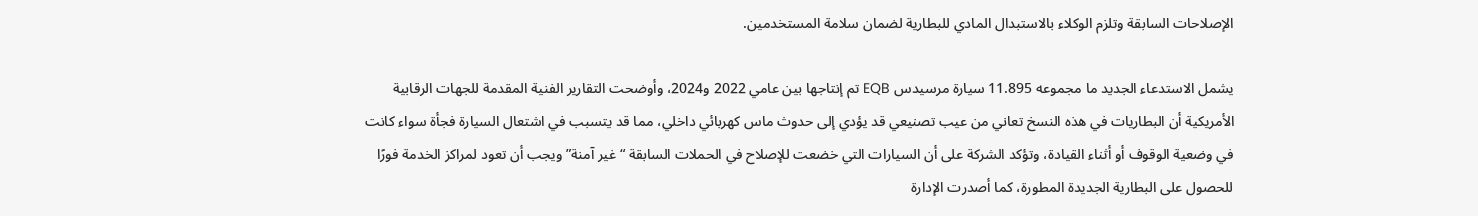الإصلاحات السابقة وتلزم الوكلاء بالاستبدال المادي للبطارية لضمان سلامة المستخدمين.

يشمل الاستدعاء الجديد ما مجموعه 11.895 سيارة مرسيدس EQB تم إنتاجها بين عامي 2022 و2024، وأوضحت التقارير الفنية المقدمة للجهات الرقابية الأمريكية أن البطاريات في هذه النسخ تعاني من عيب تصنيعي قد يؤدي إلى حدوث ماس كهربائي داخلي، مما قد يتسبب في اشتعال السيارة فجأة سواء كانت في وضعية الوقوف أو أثناء القيادة، وتؤكد الشركة على أن السيارات التي خضعت للإصلاح في الحملات السابقة “غير آمنة” ويجب أن تعود لمراكز الخدمة فورًا للحصول على البطارية الجديدة المطورة، كما أصدرت الإدارة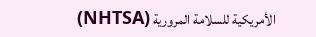الأمريكية للسلامة المرورية (NHTSA)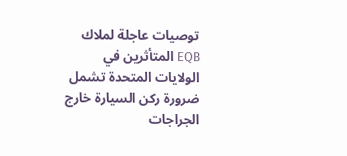توصيات عاجلة لملاك EQB المتأثرين في الولايات المتحدة تشمل ضرورة ركن السيارة خارج الجراجات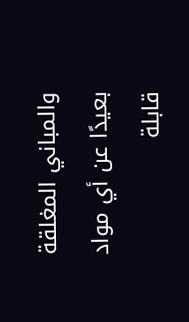والمباني المغلقة بعيدًا عن أي مواد قابلة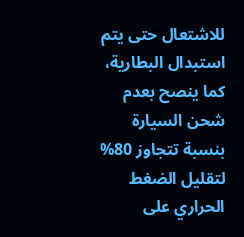للاشتعال حتى يتم استبدال البطارية، كما ينصح بعدم شحن السيارة بنسبة تتجاوز 80% لتقليل الضغط الحراري على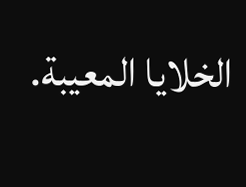الخلايا المعيبة.